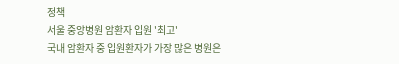정책
서울 중앙병원 암환자 입원 '최고'
국내 암환자 중 입원환자가 가장 많은 병원은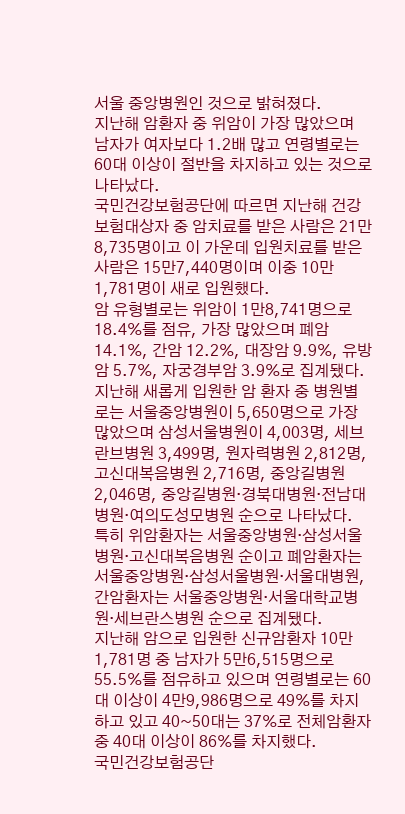서울 중앙병원인 것으로 밝혀졌다.
지난해 암환자 중 위암이 가장 많았으며 남자가 여자보다 1.2배 많고 연령별로는 60대 이상이 절반을 차지하고 있는 것으로 나타났다.
국민건강보험공단에 따르면 지난해 건강보험대상자 중 암치료를 받은 사람은 21만8,735명이고 이 가운데 입원치료를 받은 사람은 15만7,440명이며 이중 10만1,781명이 새로 입원했다.
암 유형별로는 위암이 1만8,741명으로 18.4%를 점유, 가장 많았으며 폐암 14.1%, 간암 12.2%, 대장암 9.9%, 유방암 5.7%, 자궁경부암 3.9%로 집계됐다.
지난해 새롭게 입원한 암 환자 중 병원별로는 서울중앙병원이 5,650명으로 가장 많았으며 삼성서울병원이 4,003명, 세브란브병원 3,499명, 원자력병원 2,812명, 고신대복음병원 2,716명, 중앙길병원 2,046명, 중앙길병원·경북대병원·전남대병원·여의도성모병원 순으로 나타났다.
특히 위암환자는 서울중앙병원·삼성서울병원·고신대복음병원 순이고 폐암환자는 서울중앙병원·삼성서울병원·서울대병원, 간암환자는 서울중앙병원·서울대학교병원·세브란스병원 순으로 집계됐다.
지난해 암으로 입원한 신규암환자 10만1,781명 중 남자가 5만6,515명으로 55.5%를 점유하고 있으며 연령별로는 60대 이상이 4만9,986명으로 49%를 차지하고 있고 40~50대는 37%로 전체암환자 중 40대 이상이 86%를 차지했다.
국민건강보험공단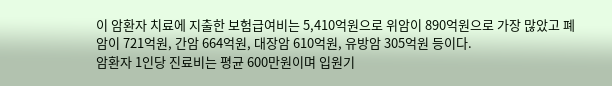이 암환자 치료에 지출한 보험급여비는 5,410억원으로 위암이 890억원으로 가장 많았고 폐암이 721억원, 간암 664억원, 대장암 610억원, 유방암 305억원 등이다.
암환자 1인당 진료비는 평균 600만원이며 입원기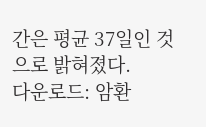간은 평균 37일인 것으로 밝혀졌다.
다운로드: 암환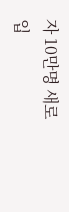자 10만명 새로 입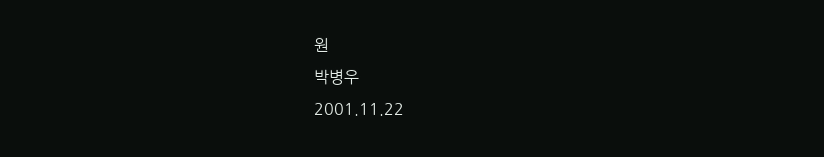원
박병우
2001.11.22